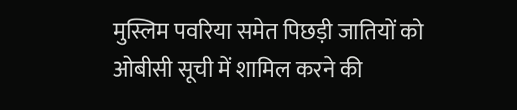मुस्लिम पवरिया समेत पिछड़ी जातियों को ओबीसी सूची में शामिल करने की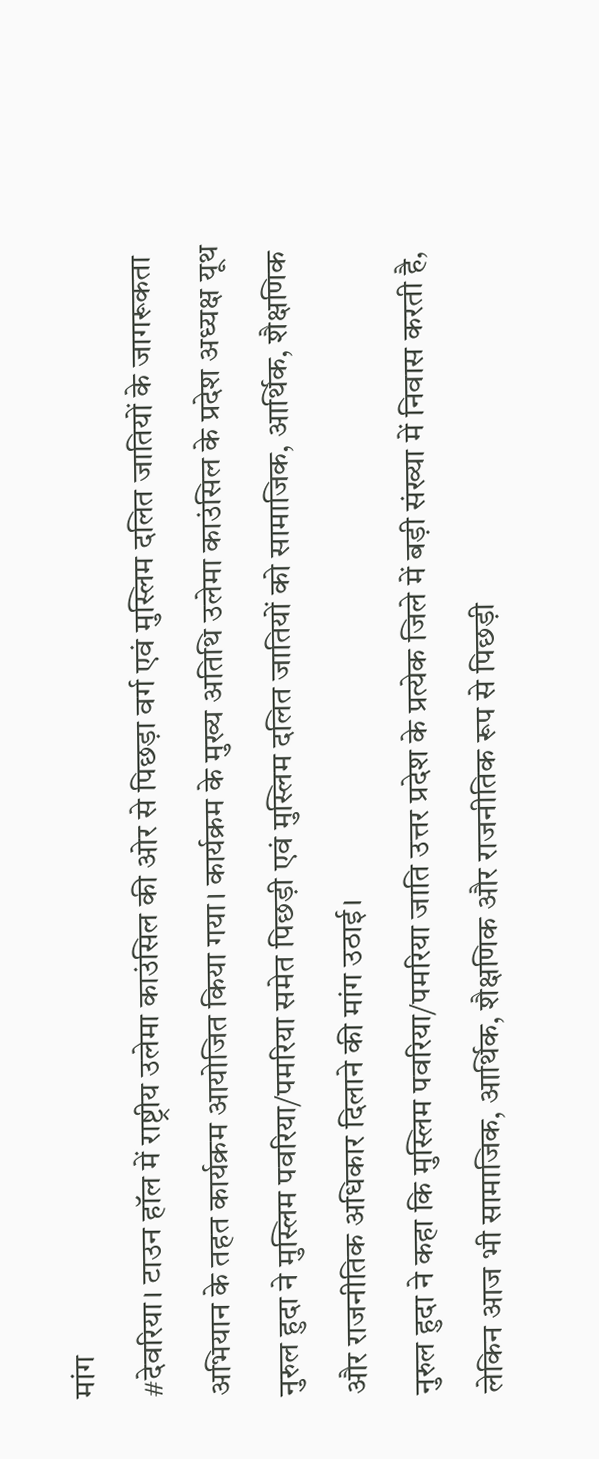मांग
#देवरिया। टाउन हॉल में राष्ट्रीय उलेमा काउंसिल की ओर से पिछड़ा वर्ग एवं मुस्लिम दलित जातियों के जागरूकता अभियान के तहत कार्यक्रम आयोजित किया गया। कार्यक्रम के मुख्य अतिथि उलेमा काउंसिल के प्रदेश अध्यक्ष यूथ नुरुल हुदा ने मुस्लिम पवरिया/पमरिया समेत पिछड़ी एवं मुस्लिम दलित जातियों को सामाजिक, आर्थिक, शैक्षणिक और राजनीतिक अधिकार दिलाने की मांग उठाई।
नुरुल हुदा ने कहा कि मुस्लिम पवरिया/पमरिया जाति उत्तर प्रदेश के प्रत्येक जिले में बड़ी संख्या में निवास करती है, लेकिन आज भी सामाजिक, आर्थिक, शैक्षणिक और राजनीतिक रूप से पिछड़ी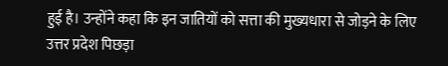हुई है। उन्होंने कहा कि इन जातियों को सत्ता की मुख्यधारा से जोड़ने के लिए उत्तर प्रदेश पिछड़ा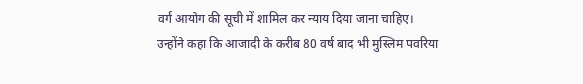वर्ग आयोग की सूची में शामिल कर न्याय दिया जाना चाहिए।
उन्होंने कहा कि आजादी के करीब 80 वर्ष बाद भी मुस्लिम पवरिया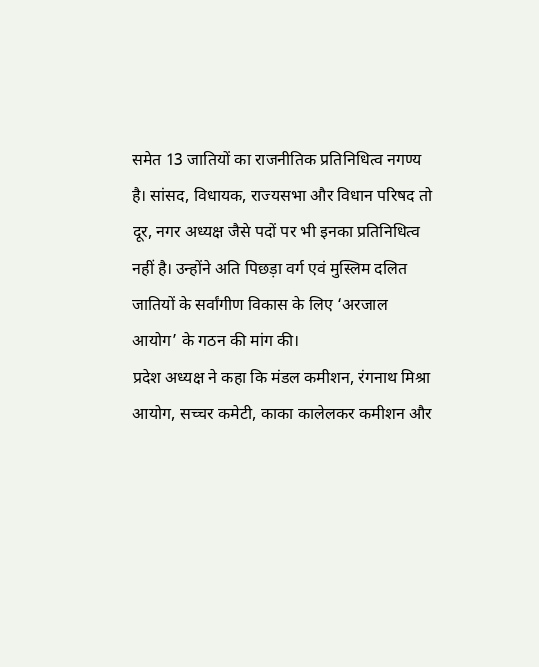समेत 13 जातियों का राजनीतिक प्रतिनिधित्व नगण्य है। सांसद, विधायक, राज्यसभा और विधान परिषद तो दूर, नगर अध्यक्ष जैसे पदों पर भी इनका प्रतिनिधित्व नहीं है। उन्होंने अति पिछड़ा वर्ग एवं मुस्लिम दलित जातियों के सर्वांगीण विकास के लिए ‘अरजाल आयोग’ के गठन की मांग की।
प्रदेश अध्यक्ष ने कहा कि मंडल कमीशन, रंगनाथ मिश्रा आयोग, सच्चर कमेटी, काका कालेलकर कमीशन और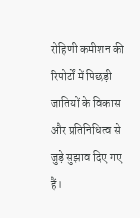रोहिणी कमीशन की रिपोर्टों में पिछड़ी जातियों के विकास और प्रतिनिधित्व से जुड़े सुझाव दिए गए हैं।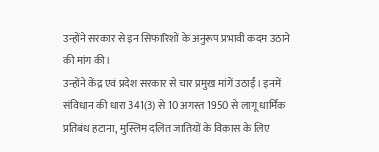उन्होंने सरकार से इन सिफारिशों के अनुरूप प्रभावी कदम उठाने की मांग की।
उन्होंने केंद्र एवं प्रदेश सरकार से चार प्रमुख मांगें उठाईं। इनमें संविधान की धारा 341(3) से 10 अगस्त 1950 से लागू धार्मिक प्रतिबंध हटाना, मुस्लिम दलित जातियों के विकास के लिए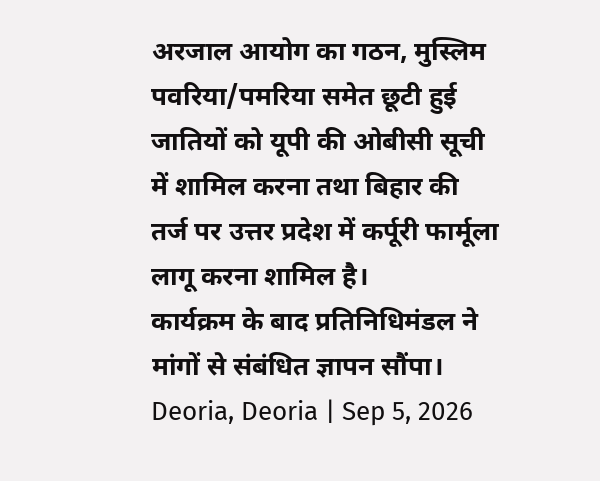अरजाल आयोग का गठन, मुस्लिम पवरिया/पमरिया समेत छूटी हुई जातियों को यूपी की ओबीसी सूची में शामिल करना तथा बिहार की तर्ज पर उत्तर प्रदेश में कर्पूरी फार्मूला लागू करना शामिल है।
कार्यक्रम के बाद प्रतिनिधिमंडल ने मांगों से संबंधित ज्ञापन सौंपा।
Deoria, Deoria | Sep 5, 2026